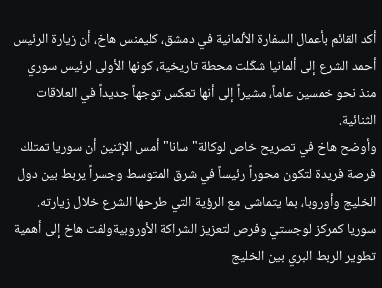أكد القائم بأعمال السفارة الألمانية في دمشق، كليمنس هاخ، أن زيارة الرئيس أحمد الشرع إلى ألمانيا شكّلت محطة تاريخية، كونها الأولى لرئيس سوري منذ نحو خمسين عاماً، مشيراً إلى أنها تعكس توجهاً جديداً في العلاقات الثنائية.
وأوضح هاخ في تصريح خاص لوكالة" سانا" أمس الإثنين أن سوريا تمتلك فرصة فريدة لتكون محوراً رئيساً في شرق المتوسط وجسراً يربط بين دول الخليج وأوروبا، بما يتماشى مع الرؤية التي طرحها الشرع خلال زيارته.
سوريا كمركز لوجستي وفرص لتعزيز الشراكة الأوروبيةولفت هاخ إلى أهمية تطوير الربط البري بين الخليج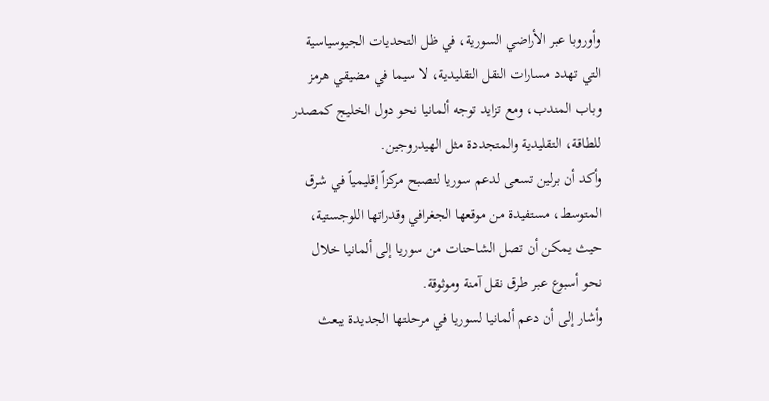وأوروبا عبر الأراضي السورية، في ظل التحديات الجيوسياسية التي تهدد مسارات النقل التقليدية، لا سيما في مضيقي هرمز وباب المندب، ومع تزايد توجه ألمانيا نحو دول الخليج كمصدر للطاقة، التقليدية والمتجددة مثل الهيدروجين.
وأكد أن برلين تسعى لدعم سوريا لتصبح مركزاً إقليمياً في شرق المتوسط، مستفيدة من موقعها الجغرافي وقدراتها اللوجستية، حيث يمكن أن تصل الشاحنات من سوريا إلى ألمانيا خلال نحو أسبوع عبر طرق نقل آمنة وموثوقة.
وأشار إلى أن دعم ألمانيا لسوريا في مرحلتها الجديدة يبعث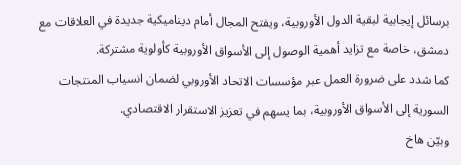برسائل إيجابية لبقية الدول الأوروبية، ويفتح المجال أمام ديناميكية جديدة في العلاقات مع دمشق، خاصة مع تزايد أهمية الوصول إلى الأسواق الأوروبية كأولوية مشتركة.
كما شدد على ضرورة العمل عبر مؤسسات الاتحاد الأوروبي لضمان انسياب المنتجات السورية إلى الأسواق الأوروبية، بما يسهم في تعزيز الاستقرار الاقتصادي.
وبيّن هاخ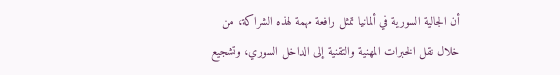أن الجالية السورية في ألمانيا تمثل رافعة مهمة لهذه الشراكة، من خلال نقل الخبرات المهنية والتقنية إلى الداخل السوري، وتشجيع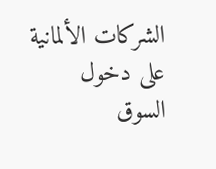الشركات الألمانية على دخول السوق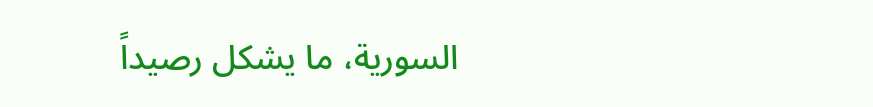السورية، ما يشكل رصيداً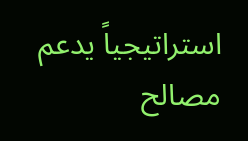استراتيجياً يدعم مصالح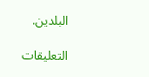البلدين.

التعليقات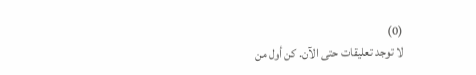(0)
لا توجد تعليقات حتى الآن. كن أول من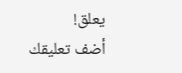يعلق!
أضف تعليقك